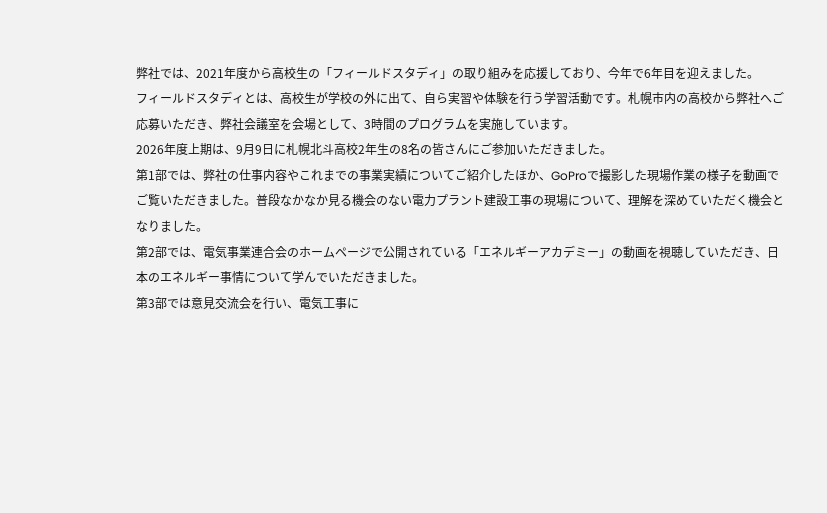弊社では、2021年度から高校生の「フィールドスタディ」の取り組みを応援しており、今年で6年目を迎えました。
フィールドスタディとは、高校生が学校の外に出て、自ら実習や体験を行う学習活動です。札幌市内の高校から弊社へご応募いただき、弊社会議室を会場として、3時間のプログラムを実施しています。
2026年度上期は、9月9日に札幌北斗高校2年生の8名の皆さんにご参加いただきました。
第1部では、弊社の仕事内容やこれまでの事業実績についてご紹介したほか、GoProで撮影した現場作業の様子を動画でご覧いただきました。普段なかなか見る機会のない電力プラント建設工事の現場について、理解を深めていただく機会となりました。
第2部では、電気事業連合会のホームページで公開されている「エネルギーアカデミー」の動画を視聴していただき、日本のエネルギー事情について学んでいただきました。
第3部では意見交流会を行い、電気工事に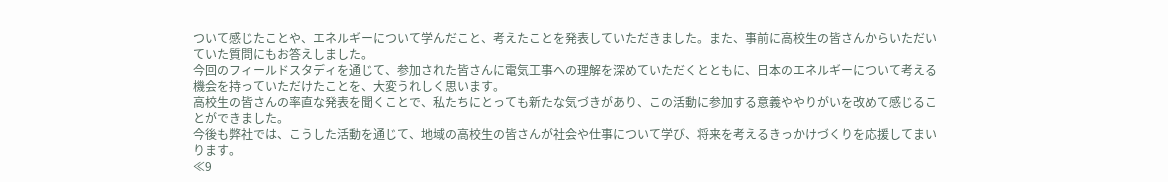ついて感じたことや、エネルギーについて学んだこと、考えたことを発表していただきました。また、事前に高校生の皆さんからいただいていた質問にもお答えしました。
今回のフィールドスタディを通じて、参加された皆さんに電気工事への理解を深めていただくとともに、日本のエネルギーについて考える機会を持っていただけたことを、大変うれしく思います。
高校生の皆さんの率直な発表を聞くことで、私たちにとっても新たな気づきがあり、この活動に参加する意義ややりがいを改めて感じることができました。
今後も弊社では、こうした活動を通じて、地域の高校生の皆さんが社会や仕事について学び、将来を考えるきっかけづくりを応援してまいります。
≪9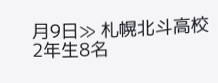月9日≫ 札幌北斗高校 2年生8名